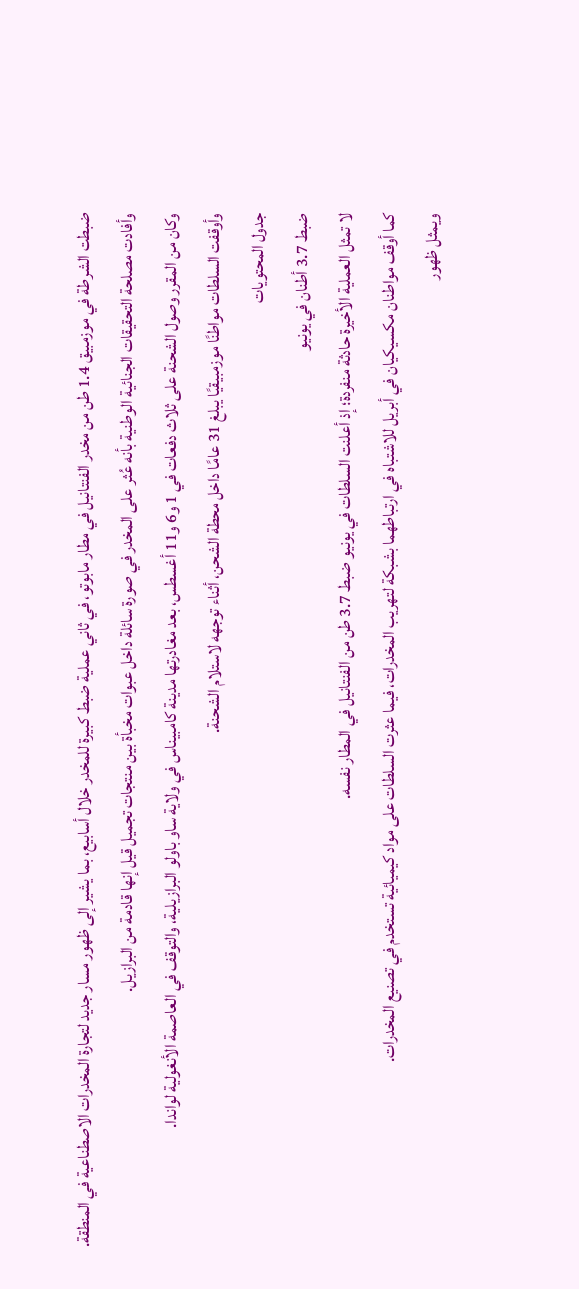ضبطت الشرطة في موزمبيق 1.4 طن من مخدر الفنتانيل في مطار مابوتو، في ثاني عملية ضبط كبيرة للمخدر خلال أسابيع، بما يشير إلى ظهور مسار جديد لتجارة المخدرات الاصطناعية في المنطقة.
وأفادت مصلحة التحقيقات الجنائية الوطنية بأنه عُثر على المخدر في صورة سائلة داخل عبوات مخبأة بين منتجات تجميل قيل إنها قادمة من البرازيل.
وكان من المقرر وصول الشحنة على ثلاث دفعات في 1 و6 و11 أغسطس، بعد مغادرتها مدينة كامبيناس في ولاية ساو باولو البرازيلية، والتوقف في العاصمة الأنغولية لواندا.
وأوقفت السلطات مواطنًا موزمبيقيًا يبلغ 31 عامًا داخل محطة الشحن، أثناء توجهه لاستلام الشحنة.
جدول المحتويات
ضبط 3.7 أطنان في يونيو
لا تمثل العملية الأخيرة حادثة منفردة؛ إذ أعلنت السلطات في يونيو ضبط 3.7 طن من الفنتانيل في المطار نفسه.
كما أوقف مواطنان مكسيكيان في أبريل للاشتباه في ارتباطهما بشبكة لتهريب المخدرات، فيما عثرت السلطات على مواد كيميائية تستخدم في تصنيع المخدرات.
ويمثل ظهور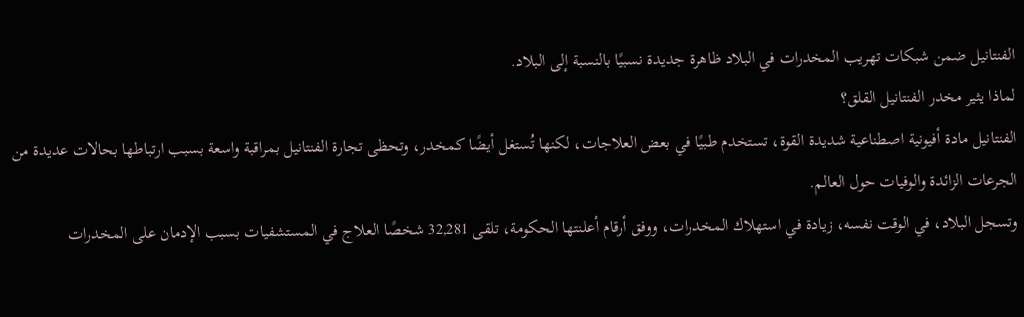الفنتانيل ضمن شبكات تهريب المخدرات في البلاد ظاهرة جديدة نسبيًا بالنسبة إلى البلاد.
لماذا يثير مخدر الفنتانيل القلق؟
الفنتانيل مادة أفيونية اصطناعية شديدة القوة، تستخدم طبيًا في بعض العلاجات، لكنها تُستغل أيضًا كمخدر، وتحظى تجارة الفنتانيل بمراقبة واسعة بسبب ارتباطها بحالات عديدة من الجرعات الزائدة والوفيات حول العالم.
وتسجل البلاد، في الوقت نفسه، زيادة في استهلاك المخدرات، ووفق أرقام أعلنتها الحكومة، تلقى 32,281 شخصًا العلاج في المستشفيات بسبب الإدمان على المخدرات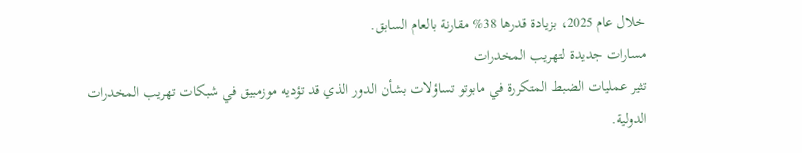خلال عام 2025، بزيادة قدرها 38% مقارنة بالعام السابق.
مسارات جديدة لتهريب المخدرات
تثير عمليات الضبط المتكررة في مابوتو تساؤلات بشأن الدور الذي قد تؤديه موزمبيق في شبكات تهريب المخدرات الدولية.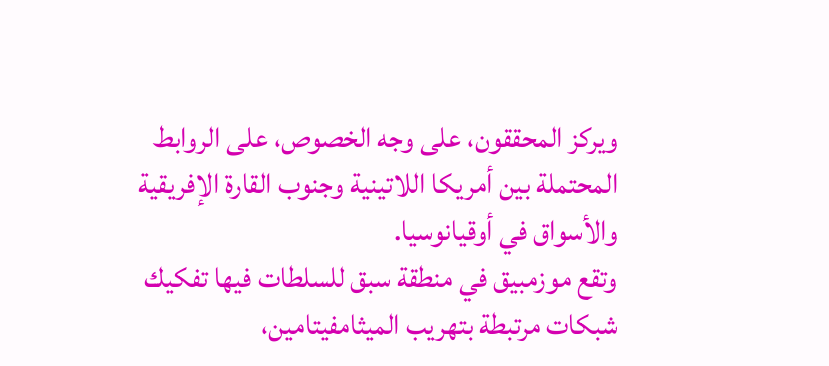ويركز المحققون، على وجه الخصوص، على الروابط المحتملة بين أمريكا اللاتينية وجنوب القارة الإفريقية والأسواق في أوقيانوسيا.
وتقع موزمبيق في منطقة سبق للسلطات فيها تفكيك شبكات مرتبطة بتهريب الميثامفيتامين،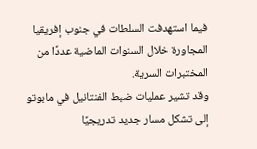فيما استهدفت السلطات في جنوب إفريقيا المجاورة خلال السنوات الماضية عددًا من المختبرات السرية.
وقد تشير عمليات ضبط الفنتانيل في مابوتو إلى تشكل مسار جديد تدريجيًا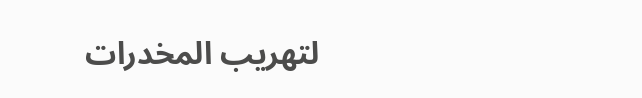لتهريب المخدرات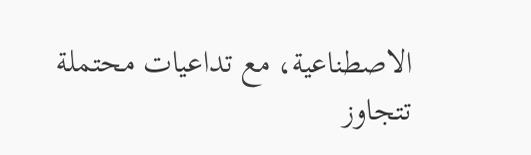الاصطناعية، مع تداعيات محتملة تتجاوز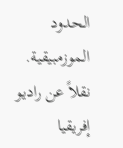الحدود الموزمبيقية.
نقلاً عن راديو إفريقيا